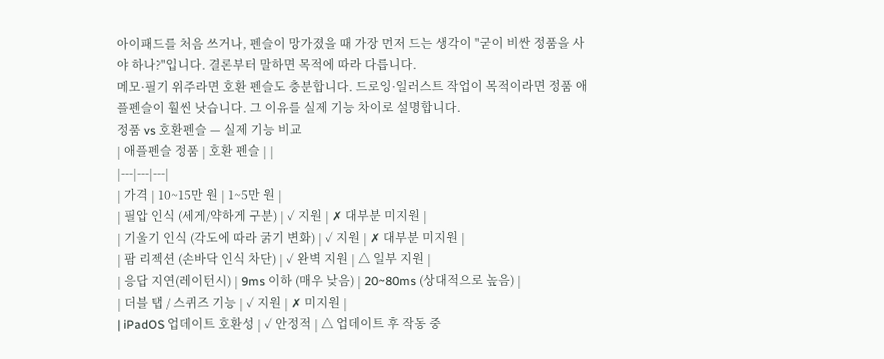아이패드를 처음 쓰거나, 펜슬이 망가졌을 때 가장 먼저 드는 생각이 "굳이 비싼 정품을 사야 하나?"입니다. 결론부터 말하면 목적에 따라 다릅니다.
메모·필기 위주라면 호환 펜슬도 충분합니다. 드로잉·일러스트 작업이 목적이라면 정품 애플펜슬이 훨씬 낫습니다. 그 이유를 실제 기능 차이로 설명합니다.
정품 vs 호환펜슬 — 실제 기능 비교
| 애플펜슬 정품 | 호환 펜슬 | |
|---|---|---|
| 가격 | 10~15만 원 | 1~5만 원 |
| 필압 인식 (세게/약하게 구분) | ✓ 지원 | ✗ 대부분 미지원 |
| 기울기 인식 (각도에 따라 굵기 변화) | ✓ 지원 | ✗ 대부분 미지원 |
| 팜 리젝션 (손바닥 인식 차단) | ✓ 완벽 지원 | △ 일부 지원 |
| 응답 지연(레이턴시) | 9ms 이하 (매우 낮음) | 20~80ms (상대적으로 높음) |
| 더블 탭 / 스퀴즈 기능 | ✓ 지원 | ✗ 미지원 |
| iPadOS 업데이트 호환성 | ✓ 안정적 | △ 업데이트 후 작동 중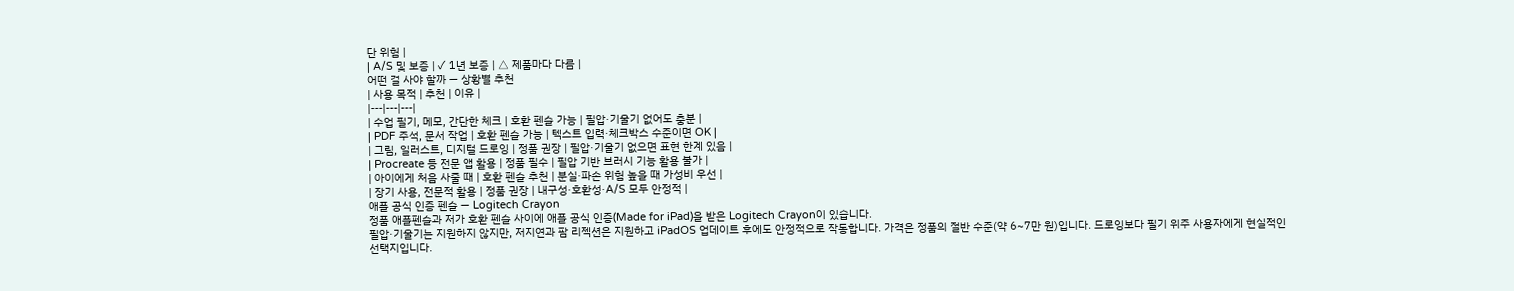단 위험 |
| A/S 및 보증 | ✓ 1년 보증 | △ 제품마다 다름 |
어떤 걸 사야 할까 — 상황별 추천
| 사용 목적 | 추천 | 이유 |
|---|---|---|
| 수업 필기, 메모, 간단한 체크 | 호환 펜슬 가능 | 필압·기울기 없어도 충분 |
| PDF 주석, 문서 작업 | 호환 펜슬 가능 | 텍스트 입력·체크박스 수준이면 OK |
| 그림, 일러스트, 디지털 드로잉 | 정품 권장 | 필압·기울기 없으면 표현 한계 있음 |
| Procreate 등 전문 앱 활용 | 정품 필수 | 필압 기반 브러시 기능 활용 불가 |
| 아이에게 처음 사줄 때 | 호환 펜슬 추천 | 분실·파손 위험 높을 때 가성비 우선 |
| 장기 사용, 전문적 활용 | 정품 권장 | 내구성·호환성·A/S 모두 안정적 |
애플 공식 인증 펜슬 — Logitech Crayon
정품 애플펜슬과 저가 호환 펜슬 사이에 애플 공식 인증(Made for iPad)을 받은 Logitech Crayon이 있습니다.
필압·기울기는 지원하지 않지만, 저지연과 팜 리젝션은 지원하고 iPadOS 업데이트 후에도 안정적으로 작동합니다. 가격은 정품의 절반 수준(약 6~7만 원)입니다. 드로잉보다 필기 위주 사용자에게 현실적인 선택지입니다.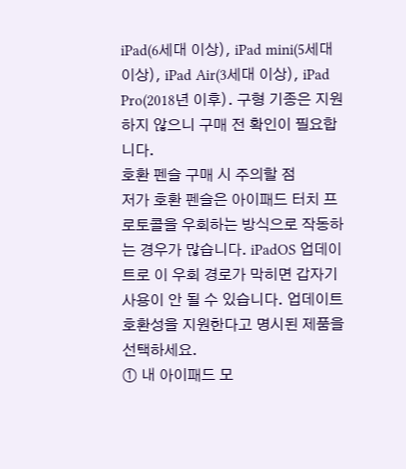iPad(6세대 이상), iPad mini(5세대 이상), iPad Air(3세대 이상), iPad Pro(2018년 이후). 구형 기종은 지원하지 않으니 구매 전 확인이 필요합니다.
호환 펜슬 구매 시 주의할 점
저가 호환 펜슬은 아이패드 터치 프로토콜을 우회하는 방식으로 작동하는 경우가 많습니다. iPadOS 업데이트로 이 우회 경로가 막히면 갑자기 사용이 안 될 수 있습니다. 업데이트 호환성을 지원한다고 명시된 제품을 선택하세요.
① 내 아이패드 모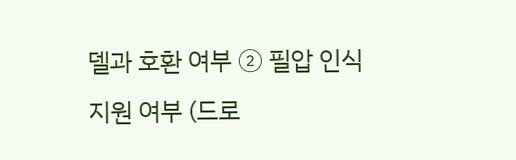델과 호환 여부 ② 필압 인식 지원 여부 (드로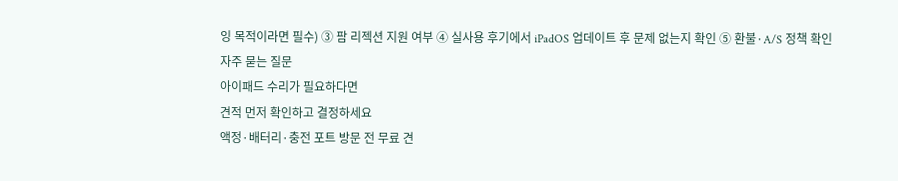잉 목적이라면 필수) ③ 팜 리젝션 지원 여부 ④ 실사용 후기에서 iPadOS 업데이트 후 문제 없는지 확인 ⑤ 환불·A/S 정책 확인
자주 묻는 질문
아이패드 수리가 필요하다면
견적 먼저 확인하고 결정하세요
액정·배터리·충전 포트 방문 전 무료 견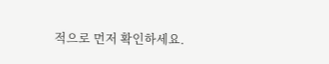적으로 먼저 확인하세요.